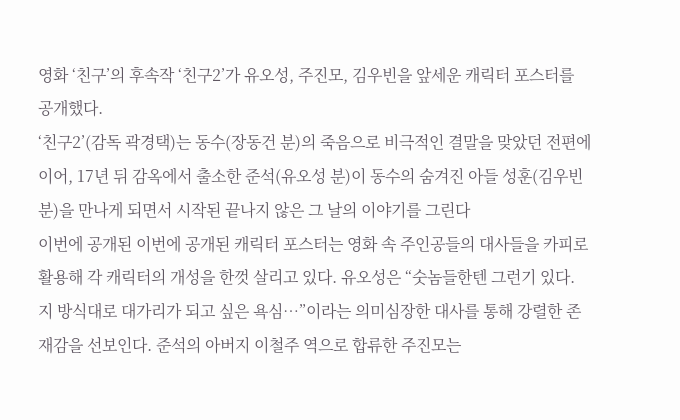영화 ‘친구’의 후속작 ‘친구2’가 유오성, 주진모, 김우빈을 앞세운 캐릭터 포스터를 공개했다.
‘친구2’(감독 곽경택)는 동수(장동건 분)의 죽음으로 비극적인 결말을 맞았던 전편에 이어, 17년 뒤 감옥에서 출소한 준석(유오성 분)이 동수의 숨겨진 아들 성훈(김우빈 분)을 만나게 되면서 시작된 끝나지 않은 그 날의 이야기를 그린다
이번에 공개된 이번에 공개된 캐릭터 포스터는 영화 속 주인공들의 대사들을 카피로 활용해 각 캐릭터의 개성을 한껏 살리고 있다. 유오성은 “숫놈들한텐 그런기 있다. 지 방식대로 대가리가 되고 싶은 욕심…”이라는 의미심장한 대사를 통해 강렬한 존재감을 선보인다. 준석의 아버지 이철주 역으로 합류한 주진모는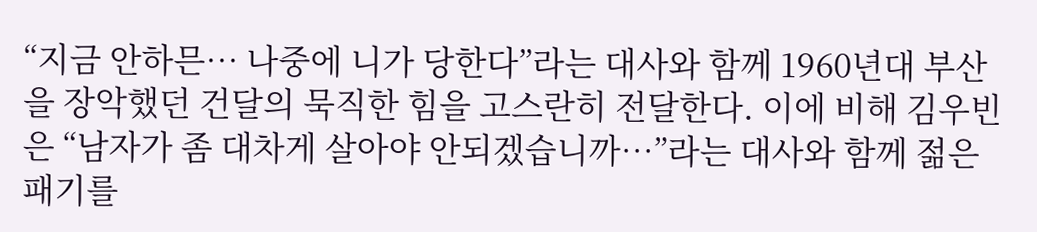“지금 안하믄… 나중에 니가 당한다”라는 대사와 함께 1960년대 부산을 장악했던 건달의 묵직한 힘을 고스란히 전달한다. 이에 비해 김우빈은 “남자가 좀 대차게 살아야 안되겠습니까…”라는 대사와 함께 젊은 패기를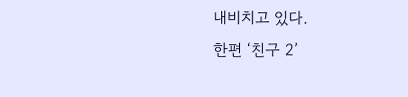내비치고 있다.
한편 ‘친구 2’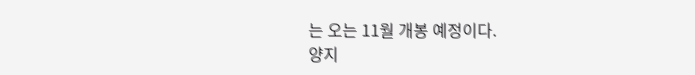는 오는 11월 개봉 예정이다.
양지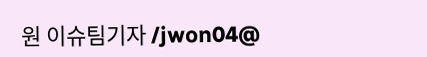원 이슈팀기자 /jwon04@